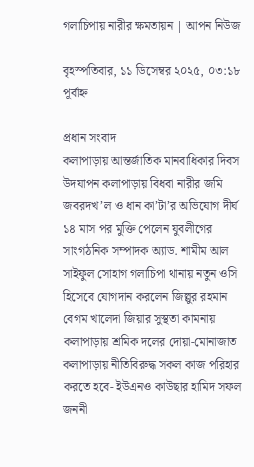গলাচিপায় নারীর ক্ষমতায়ন | আপন নিউজ

বৃহস্পতিবার, ১১ ডিসেম্বর ২০২৫, ০৩:১৮ পূর্বাহ্ন

প্রধান সংবাদ
কলাপাড়ায় আন্তর্জাতিক মানবাধিকার দিবস উদযাপন কলাপাড়ায় বিধবা নারীর জমি জবরদখ’ল ও ধান কা’টা’র অভিযোগ দীর্ঘ ১৪ মাস পর মুক্তি পেলেন যুবলীগের সাংগঠনিক সম্পাদক অ্যাড. শামীম আল সাইফুল সোহাগ গলাচিপা থানায় নতুন ওসি হিসেবে যোগদান করলেন জিল্লুর রহমান বেগম খালেদা জিয়ার সুস্থতা কামনায় কলাপাড়ায় শ্রমিক দলের দোয়া-মোনাজাত কলাপাড়ায় নীতিবিরুদ্ধ সকল কাজ পরিহার করতে হবে- ইউএনও কাউছার হামিদ সফল জননী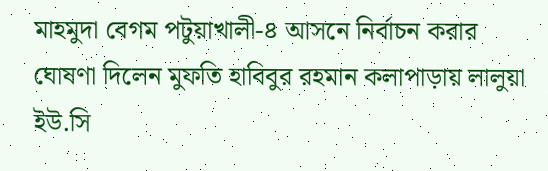মাহমুদা বেগম পটুয়াখালী-৪ আসনে নির্বাচন করার ঘোষণা দিলেন মুফতি হাবিবুর রহমান কলাপাড়ায় লালুয়া ইউ.সি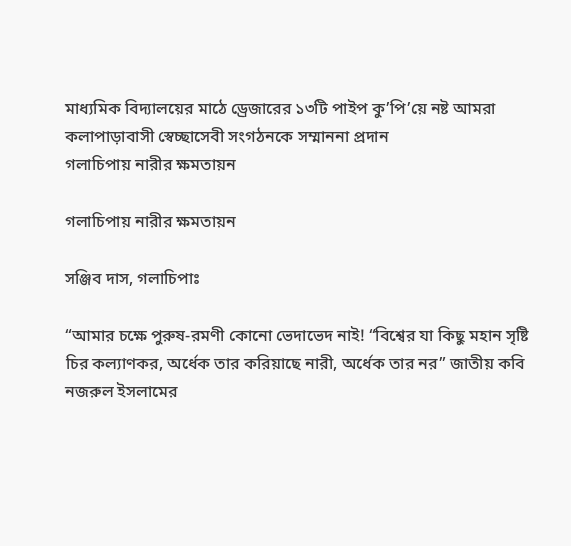মাধ্যমিক বিদ্যালয়ের মাঠে ড্রেজারের ১৩টি পাইপ কু’পি’য়ে নষ্ট আমরা কলাপাড়াবাসী স্বেচ্ছাসেবী সংগঠনকে সম্মাননা প্রদান
গলাচিপায় নারীর ক্ষমতায়ন

গলাচিপায় নারীর ক্ষমতায়ন

সঞ্জিব দাস, গলাচিপাঃ

“আমার চক্ষে পুরুষ-রমণী কোনো ভেদাভেদ নাই! “বিশ্বের যা কিছু মহান সৃষ্টি চির কল্যাণকর, অর্ধেক তার করিয়াছে নারী, অর্ধেক তার নর” জাতীয় কবি নজরুল ইসলামের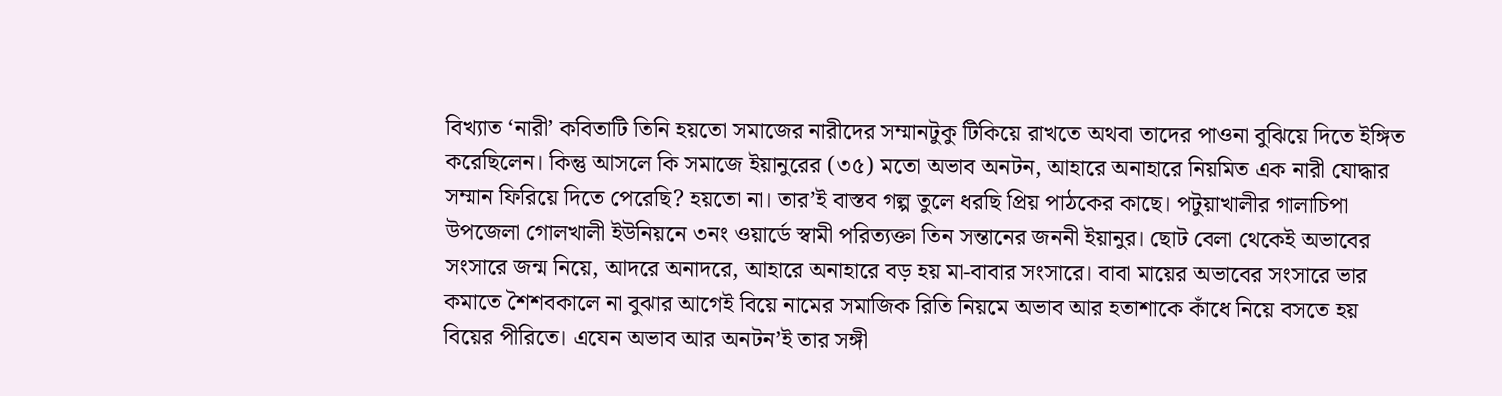বিখ্যাত ‘নারী’ কবিতাটি তিনি হয়তো সমাজের নারীদের সম্মানটুকু টিকিয়ে রাখতে অথবা তাদের পাওনা বুঝিয়ে দিতে ইঙ্গিত করেছিলেন। কিন্তু আসলে কি সমাজে ইয়ানুরের (৩৫) মতো অভাব অনটন, আহারে অনাহারে নিয়মিত এক নারী যোদ্ধার সম্মান ফিরিয়ে দিতে পেরেছি? হয়তো না। তার’ই বাস্তব গল্প তুলে ধরছি প্রিয় পাঠকের কাছে। পটুয়াখালীর গালাচিপা উপজেলা গোলখালী ইউনিয়নে ৩নং ওয়ার্ডে স্বামী পরিত্যক্তা তিন সন্তানের জননী ইয়ানুর। ছোট বেলা থেকেই অভাবের সংসারে জন্ম নিয়ে, আদরে অনাদরে, আহারে অনাহারে বড় হয় মা-বাবার সংসারে। বাবা মায়ের অভাবের সংসারে ভার কমাতে শৈশবকালে না বুঝার আগেই বিয়ে নামের সমাজিক রিতি নিয়মে অভাব আর হতাশাকে কাঁধে নিয়ে বসতে হয় বিয়ের পীরিতে। এযেন অভাব আর অনটন’ই তার সঙ্গী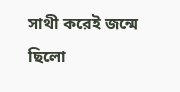সাথী করেই জন্মে ছিলো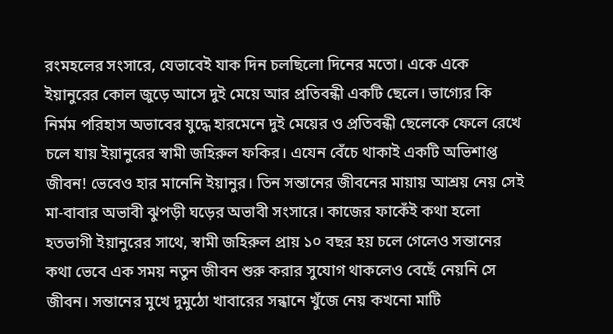রংমহলের সংসারে, যেভাবেই যাক দিন চলছিলো দিনের মতো। একে একে ইয়ানুরের কোল জুড়ে আসে দুই মেয়ে আর প্রতিবন্ধী একটি ছেলে। ভাগ্যের কি নির্মম পরিহাস অভাবের যুদ্ধে হারমেনে দুই মেয়ের ও প্রতিবন্ধী ছেলেকে ফেলে রেখে চলে যায় ইয়ানুরের স্বামী জহিরুল ফকির। এযেন বেঁচে থাকাই একটি অভিশাপ্ত জীবন! ভেবেও হার মানেনি ইয়ানুর। তিন সন্তানের জীবনের মায়ায় আশ্রয় নেয় সেই মা-বাবার অভাবী ঝুপড়ী ঘড়ের অভাবী সংসারে। কাজের ফাকেঁই কথা হলো হতভাগী ইয়ানুরের সাথে, স্বামী জহিরুল প্রায় ১০ বছর হয় চলে গেলেও সন্তানের কথা ভেবে এক সময় নতুন জীবন শুরু করার সুযোগ থাকলেও বেছেঁ নেয়নি সে জীবন। সন্তানের মুখে দুমুঠো খাবারের সন্ধানে খুঁজে নেয় কখনো মাটি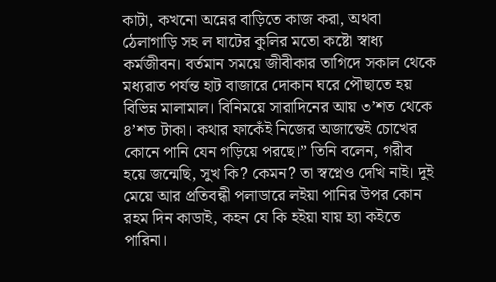কাটা, কখনো অন্নের বাড়িতে কাজ করা, অথবা ঠেলাগাড়ি সহ ল ঘাটের কুলির মতো কষ্টো স্বাধ্য কর্মজীবন। বর্তমান সময়ে জীবীকার তাগিদে সকাল থেকে মধ্যরাত পর্যন্ত হাট বাজারে দোকান ঘরে পৌছাতে হয় বিভিন্ন মালামাল। বিনিময়ে সারাদিনের আয় ৩’শত থেকে ৪’শত টাকা। কথার ফাকেঁই নিজের অজান্তেই চোখের কোনে পানি যেন গড়িয়ে পরছে।” তিনি বলেন, গরীব হয়ে জন্মেছি, সুখ কি? কেমন? তা স্বপ্নেও দেখি নাই। দুই মেয়ে আর প্রতিবন্ধী পলাডারে লইয়া পানির উপর কোন রহম দিন কাডাই, কহন যে কি হইয়া যায় হ্যা কইতে পারিনা।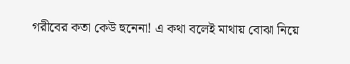গরীবের কতা কেউ হুনেনা! এ কথা বলেই মাথায় বোঝা নিয়ে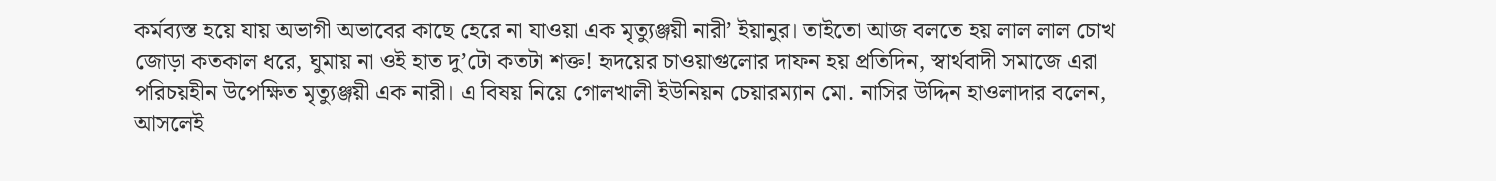কর্মব্যস্ত হয়ে যায় অভাগী অভাবের কাছে হেরে না যাওয়া এক মৃত্যুঞ্জয়ী নারী’ ইয়ানুর। তাইতো আজ বলতে হয় লাল লাল চোখ জোড়া কতকাল ধরে, ঘুমায় না ওই হাত দু’টো কতটা শক্ত! হৃদয়ের চাওয়াগুলোর দাফন হয় প্রতিদিন, স্বার্থবাদী সমাজে এরা পরিচয়হীন উপেক্ষিত মৃত্যুঞ্জয়ী এক নারী। এ বিষয় নিয়ে গোলখালী ইউনিয়ন চেয়ারম্যান মো. নাসির উদ্দিন হাওলাদার বলেন, আসলেই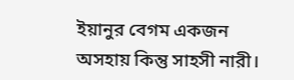ইয়ানুর বেগম একজন অসহায় কিন্তু সাহসী নারী।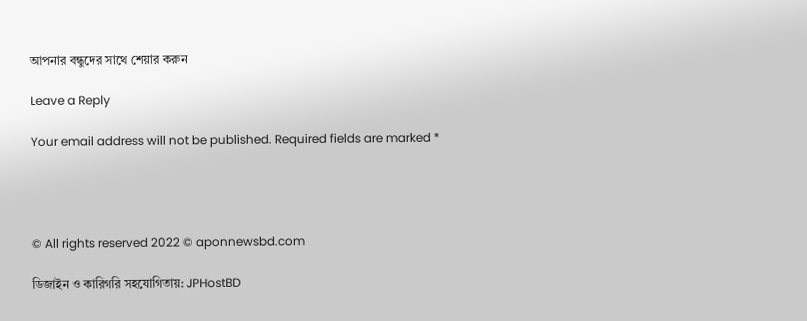আপনার বন্ধুদের সাথে শেয়ার করুন

Leave a Reply

Your email address will not be published. Required fields are marked *




© All rights reserved 2022 © aponnewsbd.com

ডিজাইন ও কারিগরি সহযোগিতায়: JPHostBD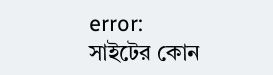error: সাইটের কোন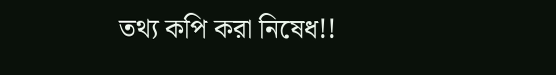তথ্য কপি করা নিষেধ!!